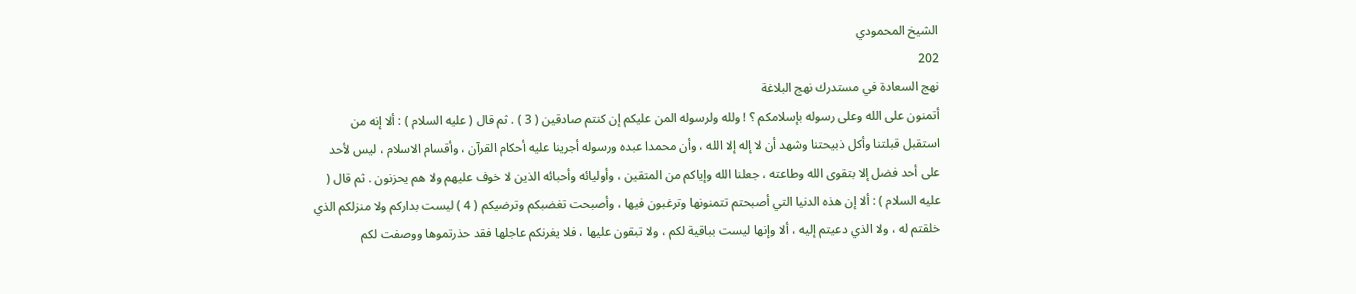الشيخ المحمودي
202
نهج السعادة في مستدرك نهج البلاغة
أتمنون على الله وعلى رسوله بإسلامكم ؟ ! ولله ولرسوله المن عليكم إن كنتم صادقين ( 3 ) . ثم قال ( عليه السلام ) : ألا إنه من استقبل قبلتنا وأكل ذبيحتنا وشهد أن لا إله إلا الله ، وأن محمدا عبده ورسوله أجرينا عليه أحكام القرآن ، وأقسام الاسلام ، ليس لأحد على أحد فضل إلا بتقوى الله وطاعته ، جعلنا الله وإياكم من المتقين ، وأوليائه وأحبائه الذين لا خوف عليهم ولا هم يحزنون . ثم قال ( عليه السلام ) : ألا إن هذه الدنيا التي أصبحتم تتمنونها وترغبون فيها ، وأصبحت تغضبكم وترضيكم ( 4 ) ليست بداركم ولا منزلكم الذي خلقتم له ، ولا الذي دعيتم إليه ، ألا وإنها ليست بباقية لكم ، ولا تبقون عليها ، فلا يغرنكم عاجلها فقد حذرتموها ووصفت لكم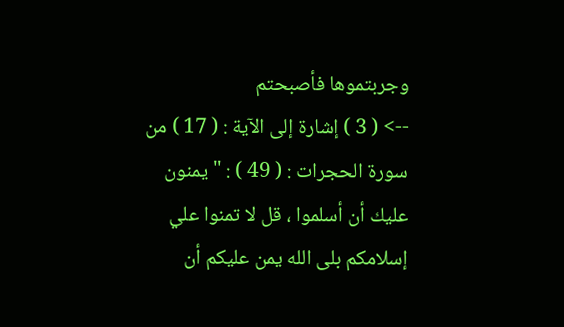وجربتموها فأصبحتم
--> ( 3 ) إشارة إلى الآية : ( 17 ) من سورة الحجرات : ( 49 ) : " يمنون عليك أن أسلموا ، قل لا تمنوا علي إسلامكم بلى الله يمن عليكم أن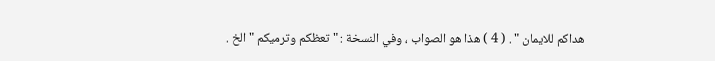هداكم للايمان " . ( 4 ) هذا هو الصواب ، وفي النسخة : " تعظكم وترميكم " الخ .